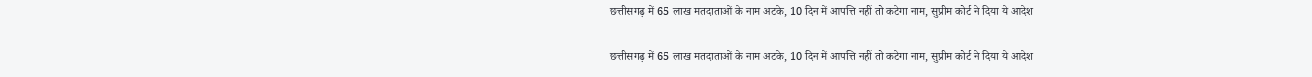छत्तीसगढ़ में 65 लाख मतदाताओं के नाम अटके, 10 दिन में आपत्ति नहीं तो कटेगा नाम, सुप्रीम कोर्ट ने दिया ये आदेश

छत्तीसगढ़ में 65 लाख मतदाताओं के नाम अटके, 10 दिन में आपत्ति नहीं तो कटेगा नाम, सुप्रीम कोर्ट ने दिया ये आदेश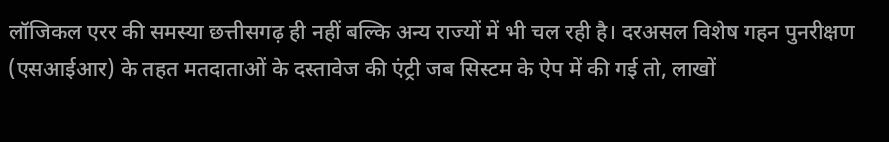लॉजिकल एरर की समस्या छत्तीसगढ़ ही नहीं बल्कि अन्य राज्यों में भी चल रही है। दरअसल विशेष गहन पुनरीक्षण (एसआईआर) के तहत मतदाताओं के दस्तावेज की एंट्री जब सिस्टम के ऐप में की गई तो, लाखों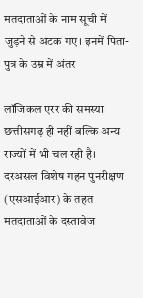मतदाताओं के नाम सूची में जुड़ने से अटक गए। इनमें पिता-पुत्र के उम्र में अंतर

लॉजिकल एरर की समस्या छत्तीसगढ़ ही नहीं बल्कि अन्य राज्यों में भी चल रही है। दरअसल विशेष गहन पुनरीक्षण (एसआईआर) के तहत मतदाताओं के दस्तावेज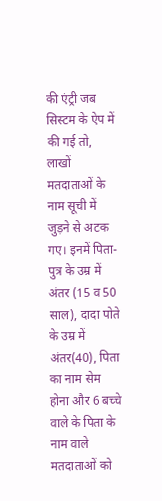की एंट्री जब सिस्टम के ऐप में की गई तो, लाखों मतदाताओं के नाम सूची में जुड़ने से अटक गए। इनमें पिता-पुत्र के उम्र में अंतर (15 व 50 साल), दादा पोते के उम्र में अंतर(40), पिता का नाम सेम होना और 6 बच्चे वाले के पिता के नाम वाले मतदाताओं को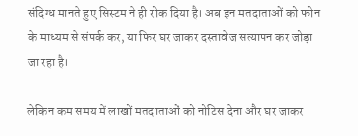संदिग्ध मानते हुए सिस्टम ने ही रोक दिया है। अब इन मतदाताओं को फोन के माध्यम से संपर्क कर, या फिर घर जाकर दस्तावेज सत्यापन कर जोड़ा जा रहा है।

लेकिन कम समय में लाखों मतदाताओं को नोटिस देना और घर जाकर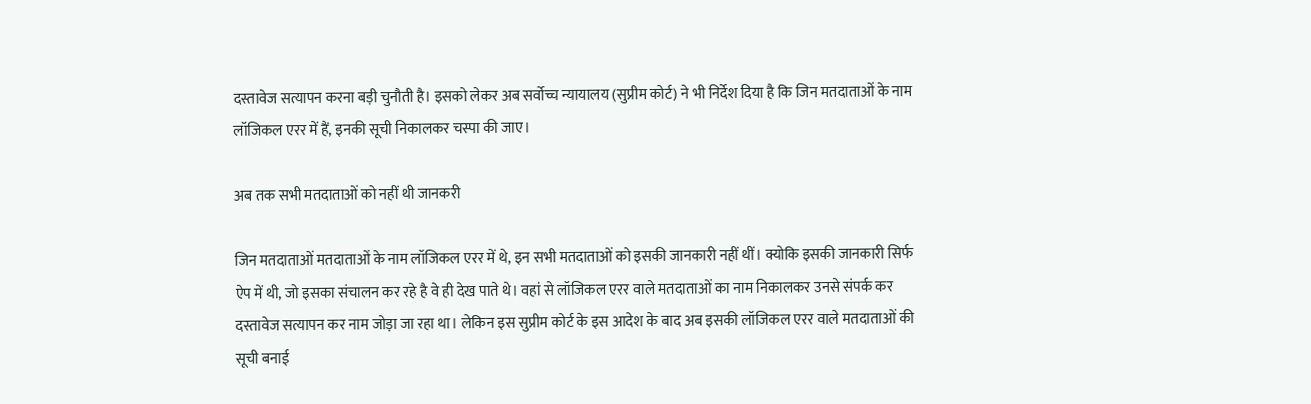दस्तावेज सत्यापन करना बड़ी चुनौती है। इसको लेकर अब सर्वोच्च न्यायालय (सुप्रीम कोर्ट) ने भी निर्देश दिया है कि जिन मतदाताओं के नाम लॉजिकल एरर में हैं, इनकी सूची निकालकर चस्पा की जाए।

अब तक सभी मतदाताओं को नहीं थी जानकरी

जिन मतदाताओं मतदाताओं के नाम लॉजिकल एरर में थे, इन सभी मतदाताओं को इसकी जानकारी नहीं थीं। क्योकि इसकी जानकारी सिर्फ ऐप में थी, जो इसका संचालन कर रहे है वे ही देख पाते थे। वहां से लॉजिकल एरर वाले मतदाताओं का नाम निकालकर उनसे संपर्क कर दस्तावेज सत्यापन कर नाम जोड़ा जा रहा था। लेकिन इस सुप्रीम कोर्ट के इस आदेश के बाद अब इसकी लॉजिकल एरर वाले मतदाताओं की सूची बनाई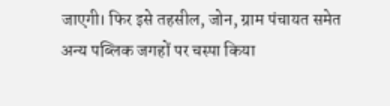जाएगी। फिर इसे तहसील, जोन, ग्राम पंचायत समेत अन्य पब्लिक जगहों पर चस्पा किया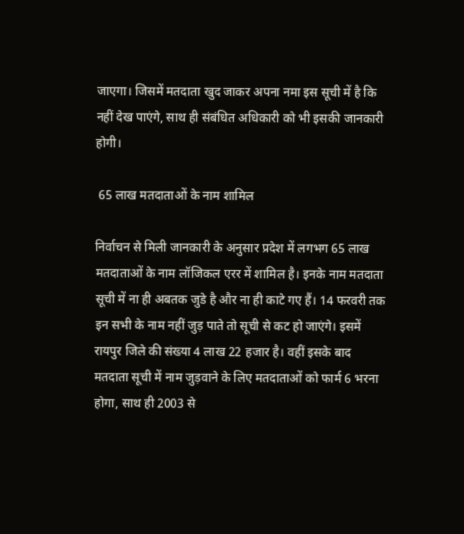जाएगा। जिसमें मतदाता खुद जाकर अपना नमा इस सूची में है कि नहीं देख पाएंगे, साथ ही संबंधित अधिकारी को भी इसकी जानकारी होगी।

 65 लाख मतदाताओं के नाम शामिल

निर्वाचन से मिली जानकारी के अनुसार प्रदेश में लगभग 65 लाख मतदाताओं के नाम लॉजिकल एरर में शामिल है। इनके नाम मतदाता सूची में ना ही अबतक जुडे है और ना ही काटे गए हैं। 14 फरवरी तक इन सभी के नाम नहीं जुड़ पाते तो सूची से कट हो जाएंगे। इसमें रायपुर जिले की संख्या 4 लाख 22 हजार है। वहीं इसके बाद मतदाता सूची में नाम जुड़वाने के लिए मतदाताओं को फार्म 6 भरना होगा, साथ ही 2003 से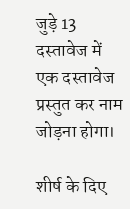जुड़े 13 दस्तावेज में एक दस्तावेज प्रस्तुत कर नाम जोड़ना होगा।

शीर्ष के दिए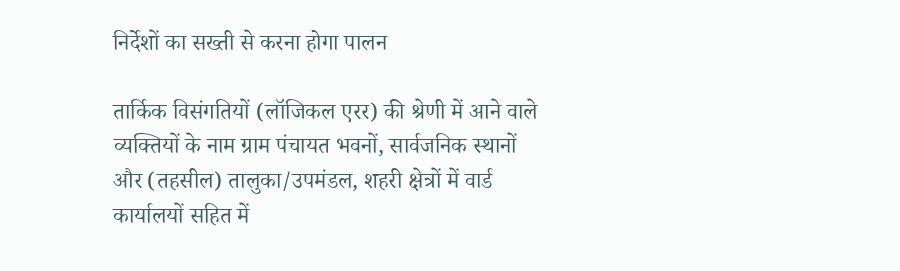निर्देशों का सख्ती से करना होगा पालन

तार्किक विसंगतियों (लॉजिकल एरर) की श्रेणी में आने वाले व्यक्तियों के नाम ग्राम पंचायत भवनों, सार्वजनिक स्थानों और (तहसील) तालुका/उपमंडल, शहरी क्षेत्रों में वार्ड कार्यालयों सहित में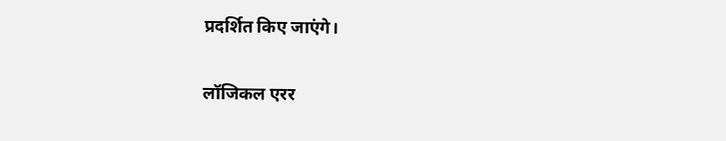प्रदर्शित किए जाएंगे।

लॉजिकल एरर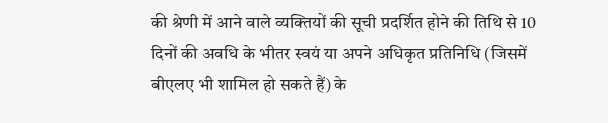की श्रेणी में आने वाले व्यक्तियों की सूची प्रदर्शित होने की तिथि से 10 दिनों की अवधि के भीतर स्वयं या अपने अधिकृत प्रतिनिधि (जिसमें बीएलए भी शामिल हो सकते हैं) के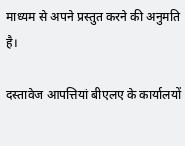माध्यम से अपने प्रस्तुत करने की अनुमति है।

दस्तावेज आपत्तियां बीएलए के कार्यालयों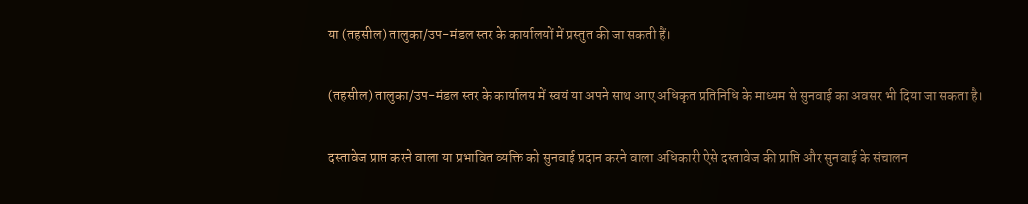या (तहसील) तालुका/उप-मंडल स्तर के कार्यालयों में प्रस्तुत की जा सकती हैं।

(तहसील) तालुका/उप-मंडल स्तर के कार्यालय में स्वयं या अपने साथ आए अधिकृत प्रतिनिधि के माध्यम से सुनवाई का अवसर भी दिया जा सकता है।

दस्तावेज प्राप्त करने वाला या प्रभावित व्यक्ति को सुनवाई प्रदान करने वाला अधिकारी ऐसे दस्तावेज की प्राप्ति और सुनवाई के संचालन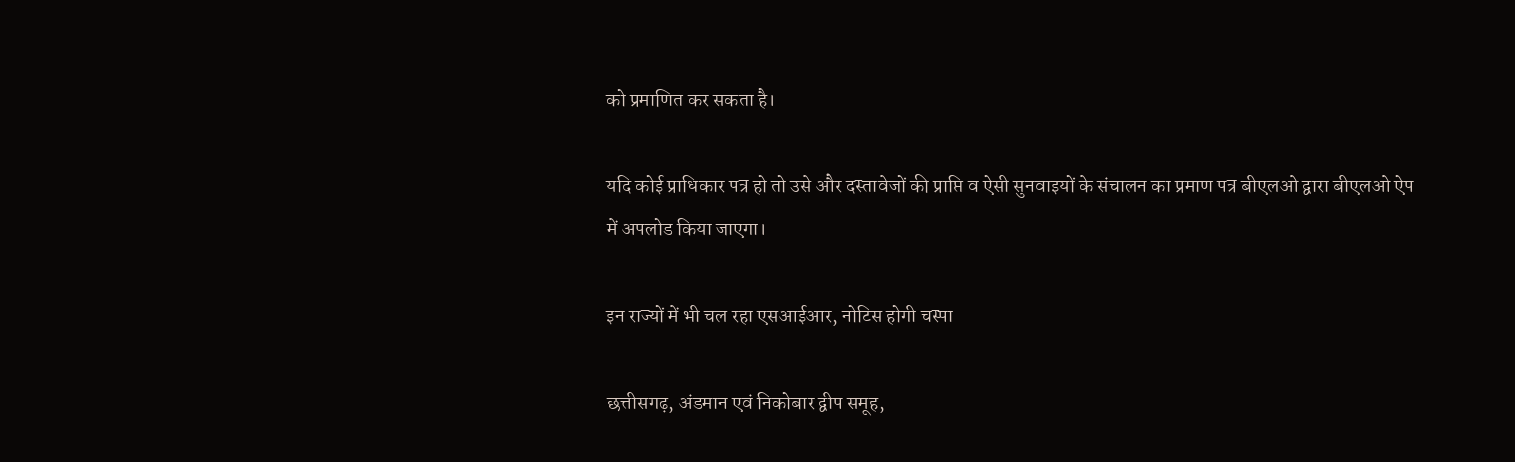को प्रमाणित कर सकता है।

यदि कोई प्राधिकार पत्र हो तो उसे और दस्तावेजों की प्राप्ति व ऐसी सुनवाइयों के संचालन का प्रमाण पत्र बीएलओ द्वारा बीएलओ ऐप में अपलोड किया जाएगा।

इन राज्यों में भी चल रहा एसआईआर, नोटिस होगी चस्पा

छत्तीसगढ़, अंडमान एवं निकोबार द्वीप समूह,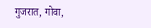गुजरात, गोवा,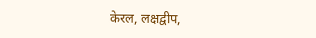केरल, लक्षद्वीप,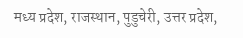मध्य प्रदेश, राजस्थान, पुडुचेरी, उत्तर प्रदेश,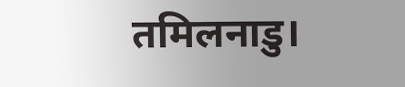तमिलनाडु।